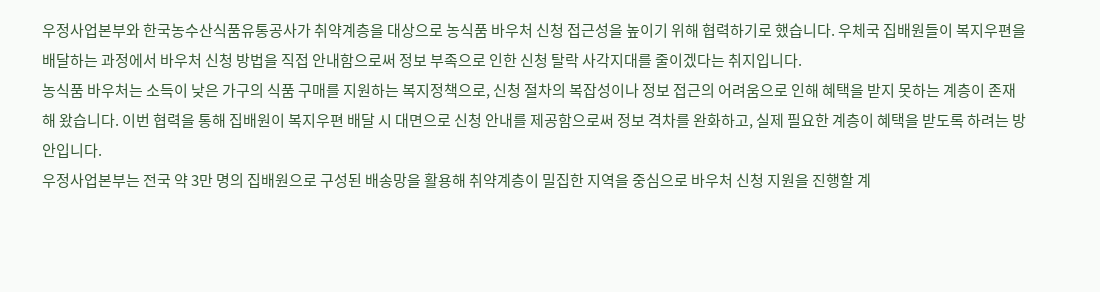우정사업본부와 한국농수산식품유통공사가 취약계층을 대상으로 농식품 바우처 신청 접근성을 높이기 위해 협력하기로 했습니다. 우체국 집배원들이 복지우편을 배달하는 과정에서 바우처 신청 방법을 직접 안내함으로써 정보 부족으로 인한 신청 탈락 사각지대를 줄이겠다는 취지입니다.
농식품 바우처는 소득이 낮은 가구의 식품 구매를 지원하는 복지정책으로, 신청 절차의 복잡성이나 정보 접근의 어려움으로 인해 혜택을 받지 못하는 계층이 존재해 왔습니다. 이번 협력을 통해 집배원이 복지우편 배달 시 대면으로 신청 안내를 제공함으로써 정보 격차를 완화하고, 실제 필요한 계층이 혜택을 받도록 하려는 방안입니다.
우정사업본부는 전국 약 3만 명의 집배원으로 구성된 배송망을 활용해 취약계층이 밀집한 지역을 중심으로 바우처 신청 지원을 진행할 계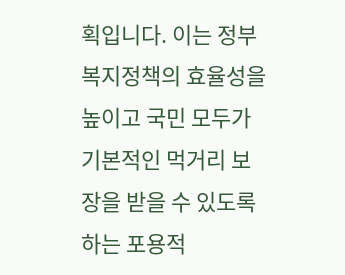획입니다. 이는 정부 복지정책의 효율성을 높이고 국민 모두가 기본적인 먹거리 보장을 받을 수 있도록 하는 포용적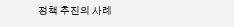정책 추진의 사례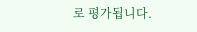로 평가됩니다.